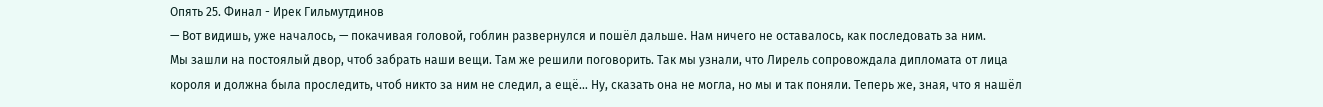Опять 25. Финал - Ирек Гильмутдинов
— Вот видишь, уже началось, — покачивая головой, гоблин развернулся и пошёл дальше. Нам ничего не оставалось, как последовать за ним.
Мы зашли на постоялый двор, чтоб забрать наши вещи. Там же решили поговорить. Так мы узнали, что Лирель сопровождала дипломата от лица короля и должна была проследить, чтоб никто за ним не следил, а ещё… Ну, сказать она не могла, но мы и так поняли. Теперь же, зная, что я нашёл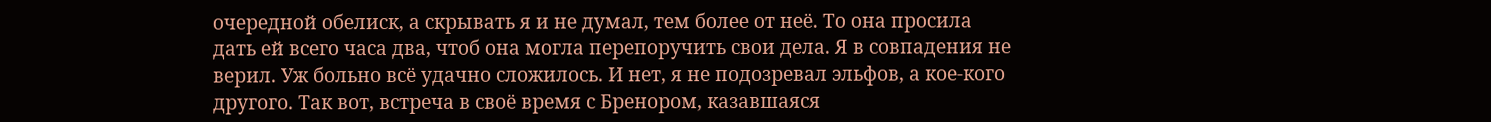очередной обелиск, а скрывать я и не думал, тем более от неё. То она просила дать ей всего часа два, чтоб она могла перепоручить свои дела. Я в совпадения не верил. Уж больно всё удачно сложилось. И нет, я не подозревал эльфов, а кое-кого другого. Так вот, встреча в своё время с Бренором, казавшаяся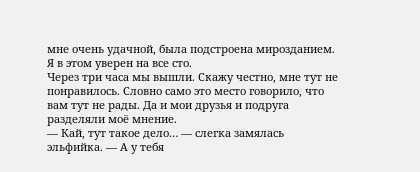мне очень удачной, была подстроена мирозданием. Я в этом уверен на все сто.
Через три часа мы вышли. Скажу честно, мне тут не понравилось. Словно само это место говорило, что вам тут не рады. Да и мои друзья и подруга разделяли моё мнение.
— Кай, тут такое дело… — слегка замялась эльфийка. — А у тебя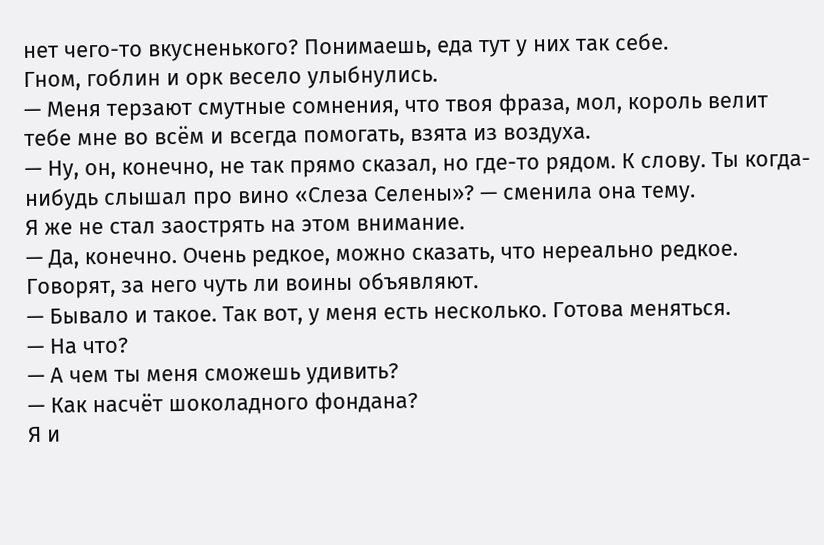нет чего-то вкусненького? Понимаешь, еда тут у них так себе.
Гном, гоблин и орк весело улыбнулись.
— Меня терзают смутные сомнения, что твоя фраза, мол, король велит тебе мне во всём и всегда помогать, взята из воздуха.
— Ну, он, конечно, не так прямо сказал, но где-то рядом. К слову. Ты когда-нибудь слышал про вино «Слеза Селены»? — сменила она тему.
Я же не стал заострять на этом внимание.
— Да, конечно. Очень редкое, можно сказать, что нереально редкое. Говорят, за него чуть ли воины объявляют.
— Бывало и такое. Так вот, у меня есть несколько. Готова меняться.
— На что?
— А чем ты меня сможешь удивить?
— Как насчёт шоколадного фондана?
Я и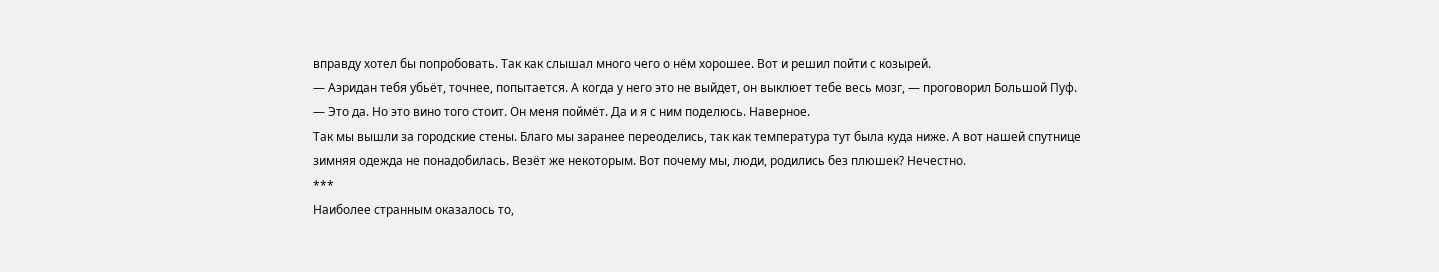вправду хотел бы попробовать. Так как слышал много чего о нём хорошее. Вот и решил пойти с козырей.
— Аэридан тебя убьёт, точнее, попытается. А когда у него это не выйдет, он выклюет тебе весь мозг, — проговорил Большой Пуф.
— Это да. Но это вино того стоит. Он меня поймёт. Да и я с ним поделюсь. Наверное.
Так мы вышли за городские стены. Благо мы заранее переоделись, так как температура тут была куда ниже. А вот нашей спутнице зимняя одежда не понадобилась. Везёт же некоторым. Вот почему мы, люди, родились без плюшек? Нечестно.
***
Наиболее странным оказалось то,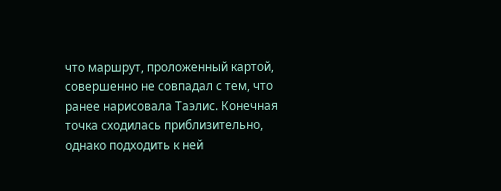что маршрут, проложенный картой, совершенно не совпадал с тем, что ранее нарисовала Таэлис. Конечная точка сходилась приблизительно, однако подходить к ней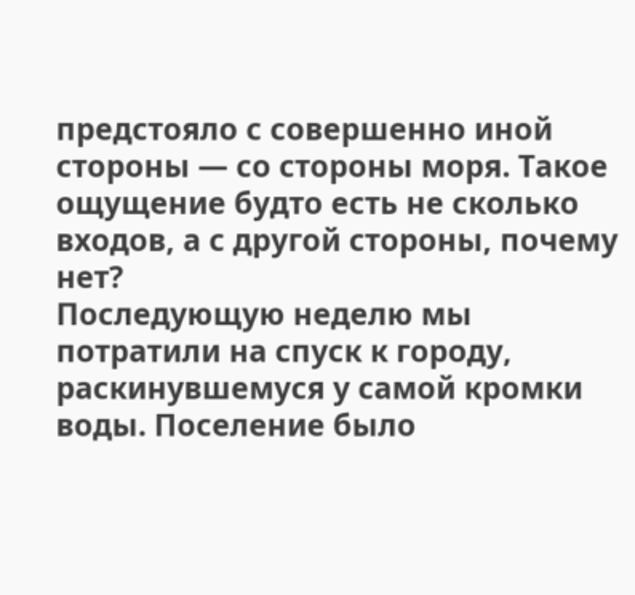предстояло с совершенно иной стороны — со стороны моря. Такое ощущение будто есть не сколько входов, а с другой стороны, почему нет?
Последующую неделю мы потратили на спуск к городу, раскинувшемуся у самой кромки воды. Поселение было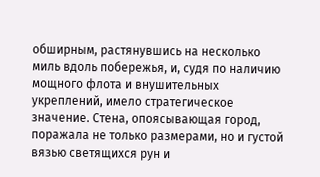обширным, растянувшись на несколько миль вдоль побережья, и, судя по наличию мощного флота и внушительных укреплений, имело стратегическое значение. Стена, опоясывающая город, поражала не только размерами, но и густой вязью светящихся рун и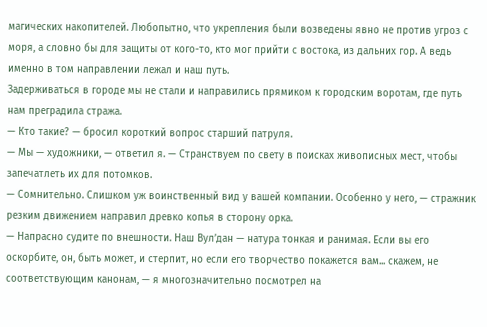магических накопителей. Любопытно, что укрепления были возведены явно не против угроз с моря, а словно бы для защиты от кого-то, кто мог прийти с востока, из дальних гор. А ведь именно в том направлении лежал и наш путь.
Задерживаться в городе мы не стали и направились прямиком к городским воротам, где путь нам преградила стража.
— Кто такие? — бросил короткий вопрос старший патруля.
— Мы — художники, — ответил я. — Странствуем по свету в поисках живописных мест, чтобы запечатлеть их для потомков.
— Сомнительно. Слишком уж воинственный вид у вашей компании. Особенно у него, — стражник резким движением направил древко копья в сторону орка.
— Напрасно судите по внешности. Наш Вул’дан — натура тонкая и ранимая. Если вы его оскорбите, он, быть может, и стерпит, но если его творчество покажется вам... скажем, не соответствующим канонам, — я многозначительно посмотрел на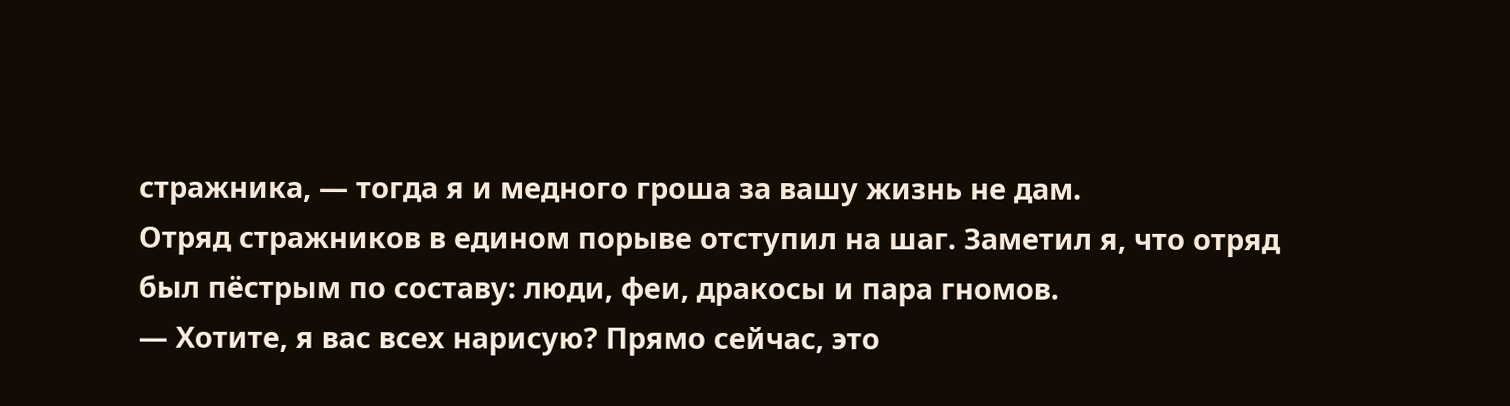стражника, — тогда я и медного гроша за вашу жизнь не дам.
Отряд стражников в едином порыве отступил на шаг. Заметил я, что отряд был пёстрым по составу: люди, феи, дракосы и пара гномов.
— Хотите, я вас всех нарисую? Прямо сейчас, это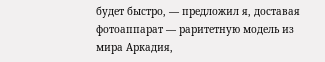будет быстро, — предложил я, доставая фотоаппарат — раритетную модель из мира Аркадия,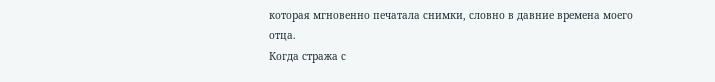которая мгновенно печатала снимки, словно в давние времена моего отца.
Когда стража с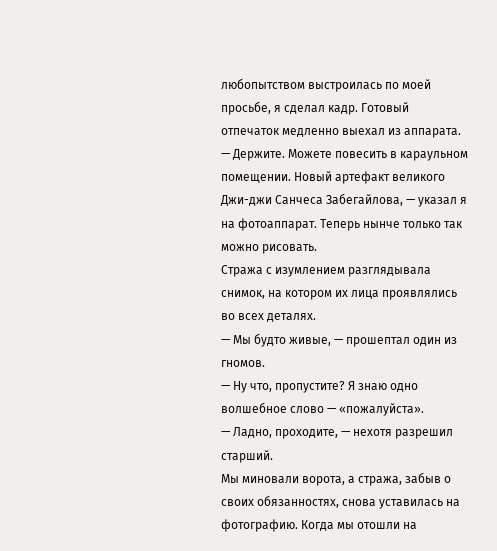любопытством выстроилась по моей просьбе, я сделал кадр. Готовый отпечаток медленно выехал из аппарата.
— Держите. Можете повесить в караульном помещении. Новый артефакт великого Джи-джи Санчеса Забегайлова, — указал я на фотоаппарат. Теперь нынче только так можно рисовать.
Стража с изумлением разглядывала снимок, на котором их лица проявлялись во всех деталях.
— Мы будто живые, — прошептал один из гномов.
— Ну что, пропустите? Я знаю одно волшебное слово — «пожалуйста».
— Ладно, проходите, — нехотя разрешил старший.
Мы миновали ворота, а стража, забыв о своих обязанностях, снова уставилась на фотографию. Когда мы отошли на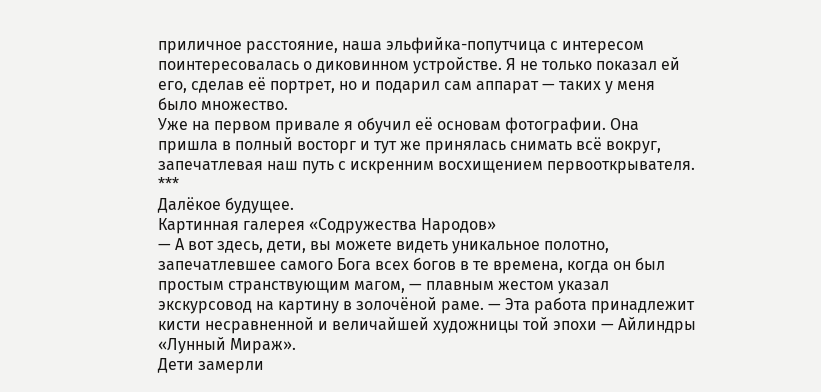приличное расстояние, наша эльфийка-попутчица с интересом поинтересовалась о диковинном устройстве. Я не только показал ей его, сделав её портрет, но и подарил сам аппарат — таких у меня было множество.
Уже на первом привале я обучил её основам фотографии. Она пришла в полный восторг и тут же принялась снимать всё вокруг, запечатлевая наш путь с искренним восхищением первооткрывателя.
***
Далёкое будущее.
Картинная галерея «Содружества Народов»
— А вот здесь, дети, вы можете видеть уникальное полотно, запечатлевшее самого Бога всех богов в те времена, когда он был простым странствующим магом, — плавным жестом указал экскурсовод на картину в золочёной раме. — Эта работа принадлежит кисти несравненной и величайшей художницы той эпохи — Айлиндры «Лунный Мираж».
Дети замерли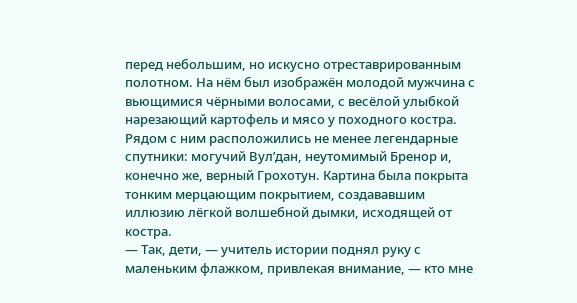перед небольшим, но искусно отреставрированным полотном. На нём был изображён молодой мужчина с вьющимися чёрными волосами, с весёлой улыбкой нарезающий картофель и мясо у походного костра. Рядом с ним расположились не менее легендарные спутники: могучий Вул’дан, неутомимый Бренор и, конечно же, верный Грохотун. Картина была покрыта тонким мерцающим покрытием, создававшим иллюзию лёгкой волшебной дымки, исходящей от костра.
— Так, дети, — учитель истории поднял руку с маленьким флажком, привлекая внимание, — кто мне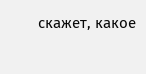скажет, какое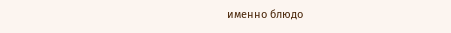именно блюдо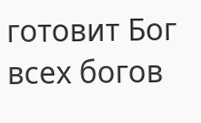готовит Бог всех богов